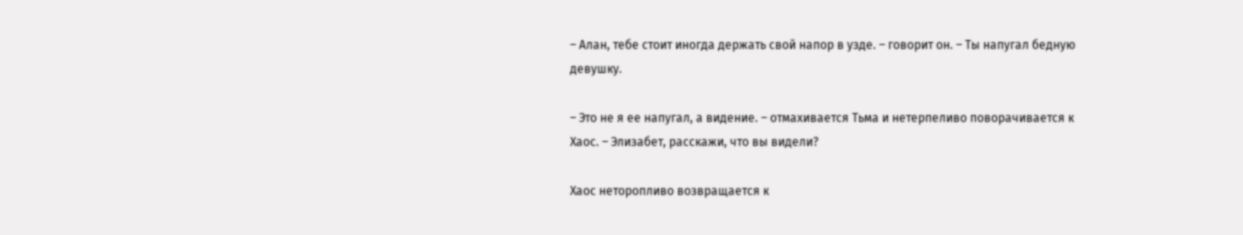– Алан, тебе стоит иногда держать свой напор в узде. – говорит он. – Ты напугал бедную девушку.

– Это не я ее напугал, а видение. – отмахивается Тьма и нетерпеливо поворачивается к Хаос. – Элизабет, расскажи, что вы видели?

Хаос неторопливо возвращается к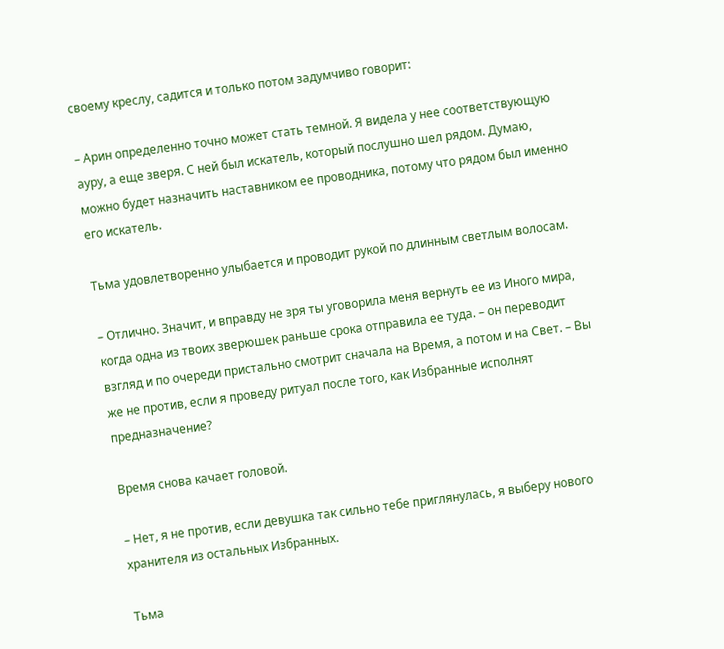своему креслу, садится и только потом задумчиво говорит:

– Арин определенно точно может стать темной. Я видела у нее соответствующую ауру, а еще зверя. С ней был искатель, который послушно шел рядом. Думаю, можно будет назначить наставником ее проводника, потому что рядом был именно его искатель.

Тьма удовлетворенно улыбается и проводит рукой по длинным светлым волосам.

– Отлично. Значит, и вправду не зря ты уговорила меня вернуть ее из Иного мира, когда одна из твоих зверюшек раньше срока отправила ее туда. – он переводит взгляд и по очереди пристально смотрит сначала на Время, а потом и на Свет. – Вы же не против, если я проведу ритуал после того, как Избранные исполнят предназначение?

Время снова качает головой.

– Нет, я не против, если девушка так сильно тебе приглянулась, я выберу нового хранителя из остальных Избранных.

Тьма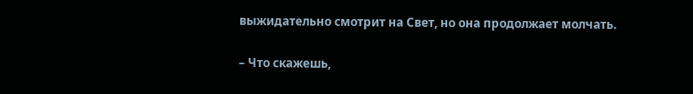выжидательно смотрит на Свет, но она продолжает молчать.

– Что скажешь,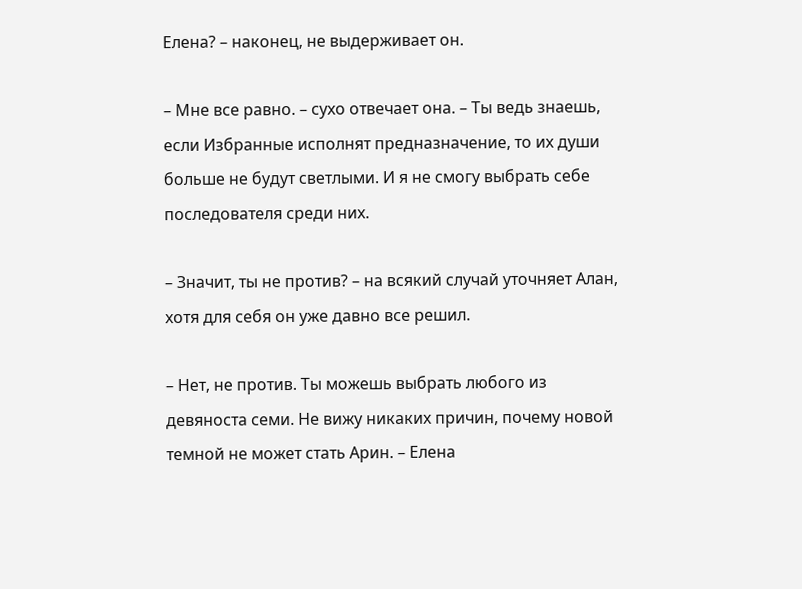Елена? – наконец, не выдерживает он.

– Мне все равно. – сухо отвечает она. – Ты ведь знаешь, если Избранные исполнят предназначение, то их души больше не будут светлыми. И я не смогу выбрать себе последователя среди них.

– Значит, ты не против? – на всякий случай уточняет Алан, хотя для себя он уже давно все решил.

– Нет, не против. Ты можешь выбрать любого из девяноста семи. Не вижу никаких причин, почему новой темной не может стать Арин. – Елена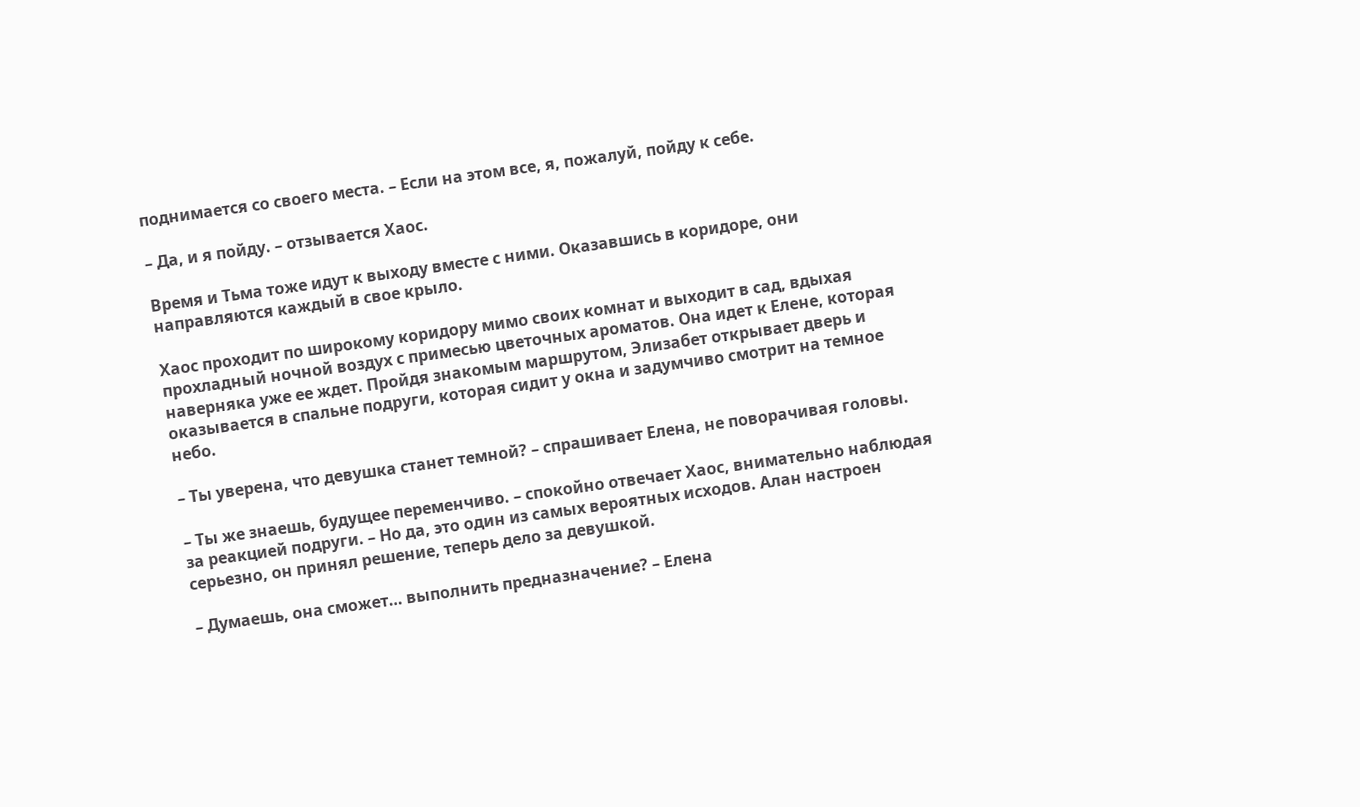поднимается со своего места. – Если на этом все, я, пожалуй, пойду к себе.

– Да, и я пойду. – отзывается Хаос.

Время и Тьма тоже идут к выходу вместе с ними. Оказавшись в коридоре, они направляются каждый в свое крыло.

Хаос проходит по широкому коридору мимо своих комнат и выходит в сад, вдыхая прохладный ночной воздух с примесью цветочных ароматов. Она идет к Елене, которая наверняка уже ее ждет. Пройдя знакомым маршрутом, Элизабет открывает дверь и оказывается в спальне подруги, которая сидит у окна и задумчиво смотрит на темное небо.

– Ты уверена, что девушка станет темной? – спрашивает Елена, не поворачивая головы.

– Ты же знаешь, будущее переменчиво. – спокойно отвечает Хаос, внимательно наблюдая за реакцией подруги. – Но да, это один из самых вероятных исходов. Алан настроен серьезно, он принял решение, теперь дело за девушкой.

– Думаешь, она сможет… выполнить предназначение? – Елена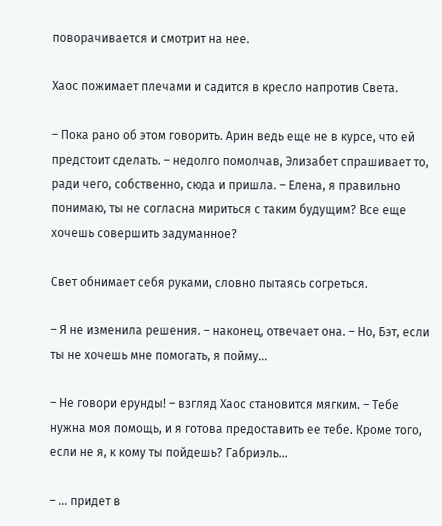поворачивается и смотрит на нее.

Хаос пожимает плечами и садится в кресло напротив Света.

– Пока рано об этом говорить. Арин ведь еще не в курсе, что ей предстоит сделать. – недолго помолчав, Элизабет спрашивает то, ради чего, собственно, сюда и пришла. – Елена, я правильно понимаю, ты не согласна мириться с таким будущим? Все еще хочешь совершить задуманное?

Свет обнимает себя руками, словно пытаясь согреться.

– Я не изменила решения. – наконец, отвечает она. – Но, Бэт, если ты не хочешь мне помогать, я пойму…

– Не говори ерунды! – взгляд Хаос становится мягким. – Тебе нужна моя помощь, и я готова предоставить ее тебе. Кроме того, если не я, к кому ты пойдешь? Габриэль…

– … придет в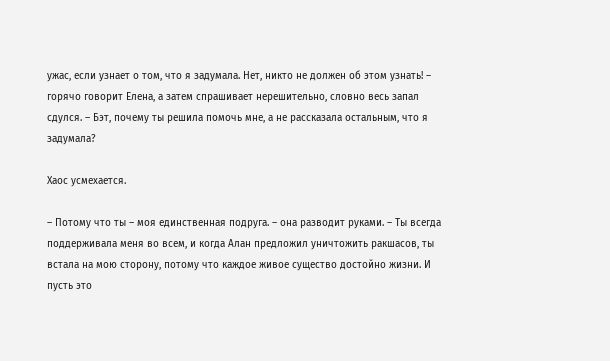ужас, если узнает о том, что я задумала. Нет, никто не должен об этом узнать! – горячо говорит Елена, а затем спрашивает нерешительно, словно весь запал сдулся. – Бэт, почему ты решила помочь мне, а не рассказала остальным, что я задумала?

Хаос усмехается.

– Потому что ты – моя единственная подруга. – она разводит руками. – Ты всегда поддерживала меня во всем, и когда Алан предложил уничтожить ракшасов, ты встала на мою сторону, потому что каждое живое существо достойно жизни. И пусть это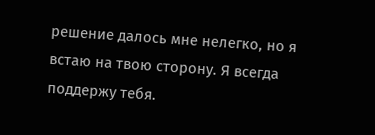решение далось мне нелегко, но я встаю на твою сторону. Я всегда поддержу тебя.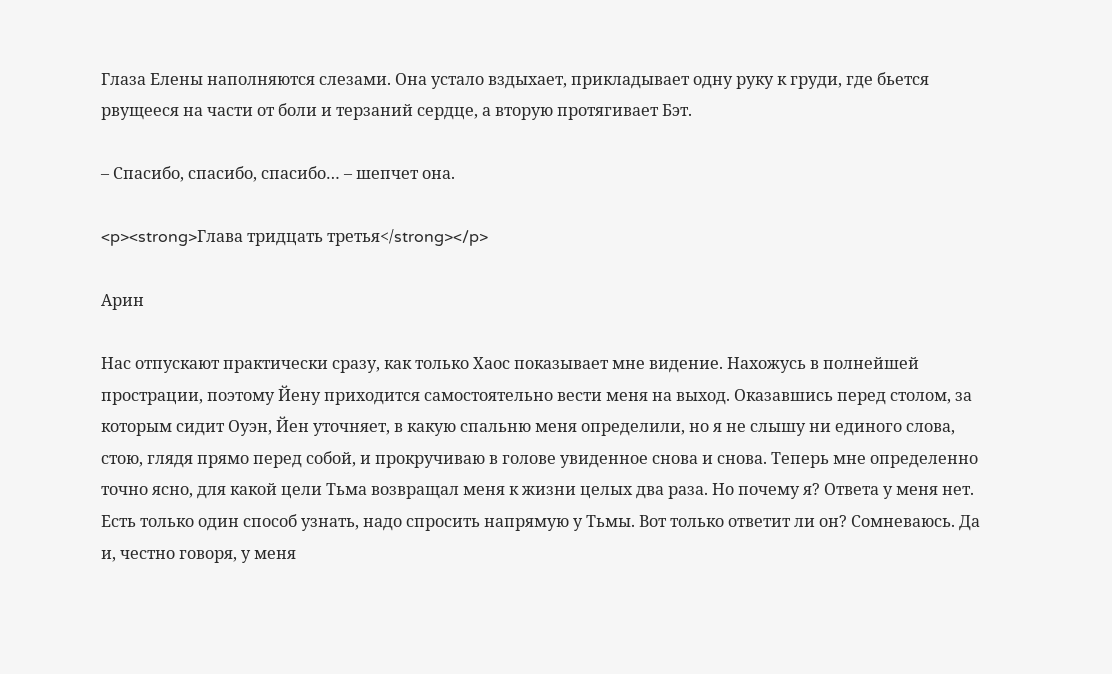Глаза Елены наполняются слезами. Она устало вздыхает, прикладывает одну руку к груди, где бьется рвущееся на части от боли и терзаний сердце, а вторую протягивает Бэт.

– Спасибо, спасибо, спасибо… – шепчет она.

<p><strong>Глава тридцать третья</strong></p>

Арин

Нас отпускают практически сразу, как только Хаос показывает мне видение. Нахожусь в полнейшей прострации, поэтому Йену приходится самостоятельно вести меня на выход. Оказавшись перед столом, за которым сидит Оуэн, Йен уточняет, в какую спальню меня определили, но я не слышу ни единого слова, стою, глядя прямо перед собой, и прокручиваю в голове увиденное снова и снова. Теперь мне определенно точно ясно, для какой цели Тьма возвращал меня к жизни целых два раза. Но почему я? Ответа у меня нет. Есть только один способ узнать, надо спросить напрямую у Тьмы. Вот только ответит ли он? Сомневаюсь. Да и, честно говоря, у меня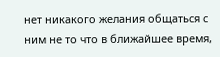нет никакого желания общаться с ним не то что в ближайшее время,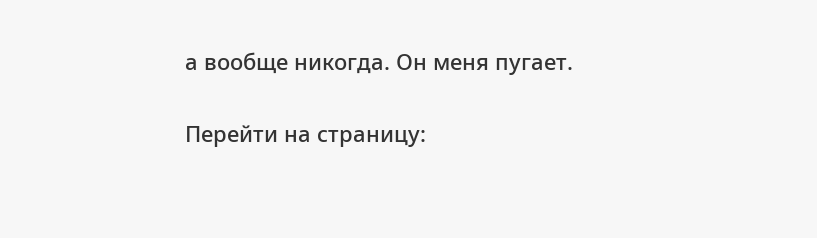а вообще никогда. Он меня пугает.

Перейти на страницу: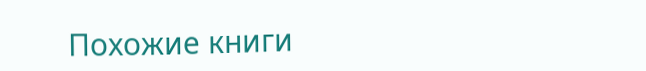Похожие книги